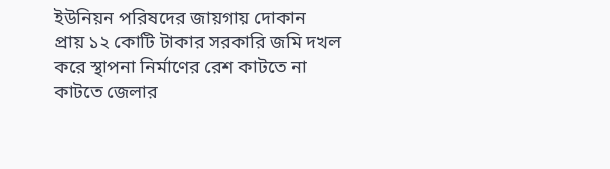ইউনিয়ন পরিষদের জায়গায় দোকান
প্রায় ১২ কোটি টাকার সরকারি জমি দখল করে স্থাপনা নির্মাণের রেশ কাটতে না কাটতে জেলার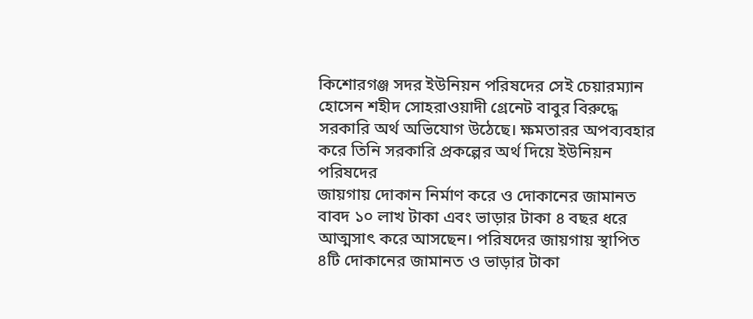কিশোরগঞ্জ সদর ইউনিয়ন পরিষদের সেই চেয়ারম্যান হোসেন শহীদ সোহরাওয়াদী গ্রেনেট বাবুর বিরুদ্ধে সরকারি অর্থ অভিযোগ উঠেছে। ক্ষমতারর অপব্যবহার করে তিনি সরকারি প্রকল্পের অর্থ দিয়ে ইউনিয়ন পরিষদের
জায়গায় দোকান নির্মাণ করে ও দোকানের জামানত বাবদ ১০ লাখ টাকা এবং ভাড়ার টাকা ৪ বছর ধরে আত্মসাৎ করে আসছেন। পরিষদের জায়গায় স্থাপিত ৪টি দোকানের জামানত ও ভাড়ার টাকা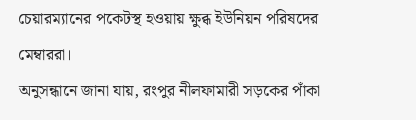চেয়ারম্যানের পকেটস্থ হওয়ায় ক্ষুব্ধ ইউনিয়ন পরিষদের মেম্বাররা।
অনুসন্ধানে জানা যায়, রংপুর নীলফামারী সড়কের পাঁকা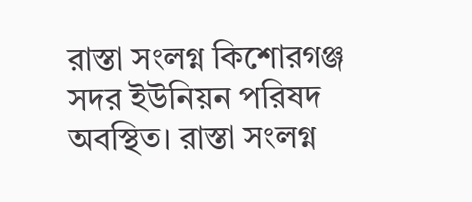রাস্তা সংলগ্ন কিশোরগঞ্জ সদর ইউনিয়ন পরিষদ অবস্থিত। রাস্তা সংলগ্ন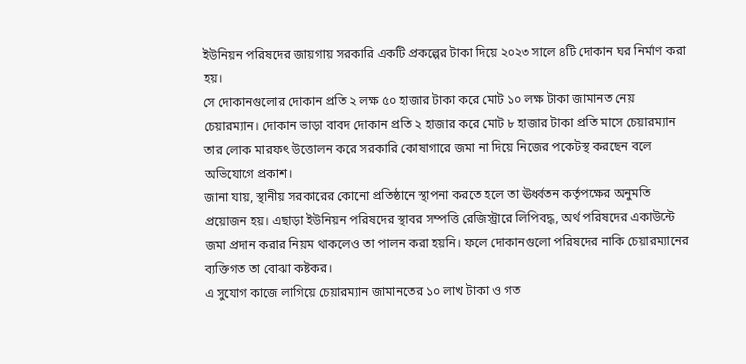ইউনিয়ন পরিষদের জায়গায় সরকারি একটি প্রকল্পের টাকা দিয়ে ২০২৩ সালে ৪টি দোকান ঘর নির্মাণ করা হয়।
সে দোকানগুলোর দোকান প্রতি ২ লক্ষ ৫০ হাজার টাকা করে মোট ১০ লক্ষ টাকা জামানত নেয় চেয়ারম্যান। দোকান ভাড়া বাবদ দোকান প্রতি ২ হাজার করে মোট ৮ হাজার টাকা প্রতি মাসে চেয়ারম্যান তার লোক মারফৎ উত্তোলন করে সরকারি কোষাগারে জমা না দিয়ে নিজের পকেটস্থ করছেন বলে অভিযোগে প্রকাশ।
জানা যায়, স্থানীয় সরকারের কোনো প্রতিষ্ঠানে স্থাপনা করতে হলে তা ঊর্ধ্বতন কর্তৃপক্ষের অনুমতি প্রয়োজন হয়। এছাড়া ইউনিয়ন পরিষদের স্থাবর সম্পত্তি রেজিস্ট্রারে লিপিবদ্ধ, অর্থ পরিষদের একাউন্টে জমা প্রদান করার নিয়ম থাকলেও তা পালন করা হয়নি। ফলে দোকানগুলো পরিষদের নাকি চেয়ারম্যানের ব্যক্তিগত তা বোঝা কষ্টকর।
এ সুযোগ কাজে লাগিয়ে চেয়ারম্যান জামানতের ১০ লাখ টাকা ও গত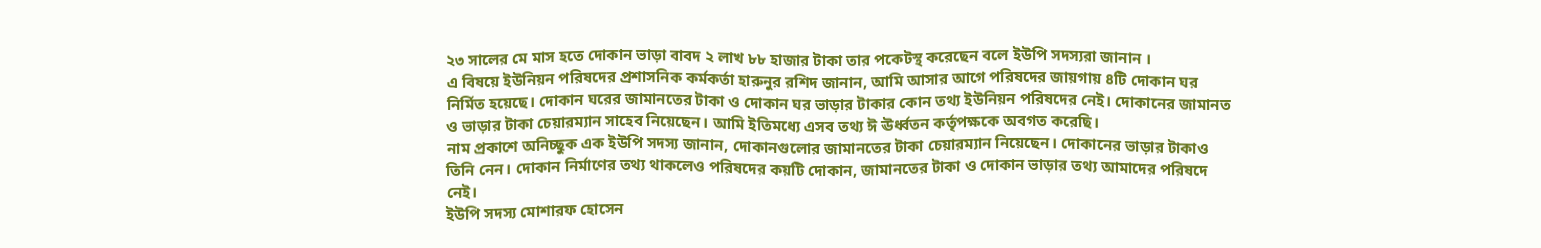২৩ সালের মে মাস হতে দোকান ভাড়া বাবদ ২ লাখ ৮৮ হাজার টাকা তার পকেটস্থ করেছেন বলে ইউপি সদস্যরা জানান ।
এ বিষয়ে ইউনিয়ন পরিষদের প্রশাসনিক কর্মকর্তা হারুনুর রশিদ জানান, আমি আসার আগে পরিষদের জায়গায় ৪টি দোকান ঘর নির্মিত হয়েছে। দোকান ঘরের জামানতের টাকা ও দোকান ঘর ভাড়ার টাকার কোন তথ্য ইউনিয়ন পরিষদের নেই। দোকানের জামানত ও ভাড়ার টাকা চেয়ারম্যান সাহেব নিয়েছেন। আমি ইতিমধ্যে এসব তথ্য ঈ ঊর্ধ্বতন কর্তৃপক্ষকে অবগত করেছি।
নাম প্রকাশে অনিচ্ছুক এক ইউপি সদস্য জানান, দোকানগুলোর জামানতের টাকা চেয়ারম্যান নিয়েছেন। দোকানের ভাড়ার টাকাও তিনি নেন। দোকান নির্মাণের তথ্য থাকলেও পরিষদের কয়টি দোকান, জামানতের টাকা ও দোকান ভাড়ার তথ্য আমাদের পরিষদে নেই।
ইউপি সদস্য মোশারফ হোসেন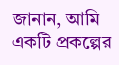জানান, আমি একটি প্রকল্পের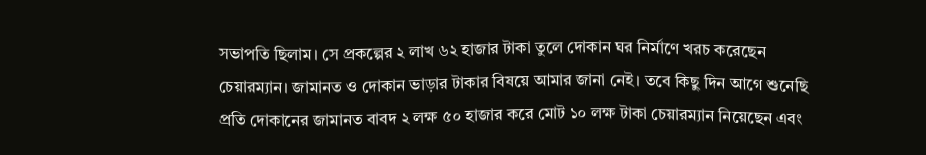সভাপতি ছিলাম। সে প্রকল্পের ২ লাখ ৬২ হাজার টাকা তুলে দোকান ঘর নির্মাণে খরচ করেছেন চেয়ারম্যান। জামানত ও দোকান ভাড়ার টাকার বিষয়ে আমার জানা নেই। তবে কিছু দিন আগে শুনেছি প্রতি দোকানের জামানত বাবদ ২ লক্ষ ৫০ হাজার করে মোট ১০ লক্ষ টাকা চেয়ারম্যান নিয়েছেন এবং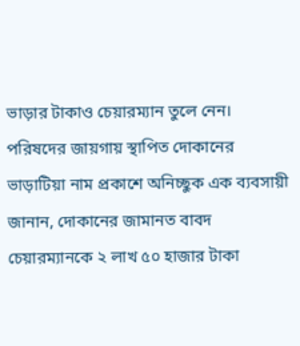ভাড়ার টাকাও চেয়ারম্যান তুলে নেন।
পরিষদের জায়গায় স্থাপিত দোকানের ভাড়াটিয়া নাম প্রকাশে অনিচ্ছুক এক ব্যবসায়ী জানান, দোকানের জামানত বাবদ চেয়ারম্যানকে ২ লাখ ৫০ হাজার টাকা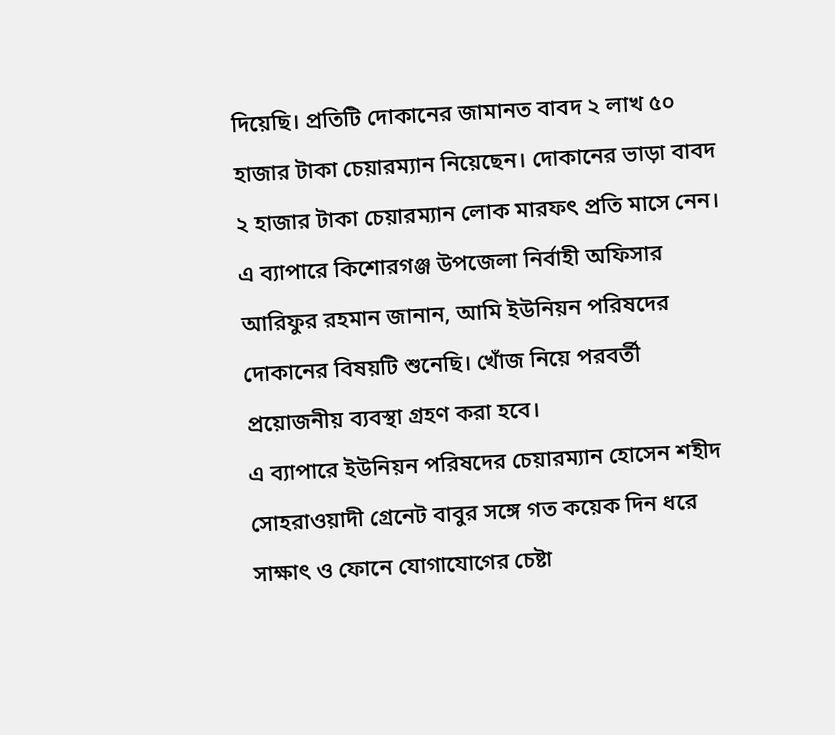দিয়েছি। প্রতিটি দোকানের জামানত বাবদ ২ লাখ ৫০ হাজার টাকা চেয়ারম্যান নিয়েছেন। দোকানের ভাড়া বাবদ ২ হাজার টাকা চেয়ারম্যান লোক মারফৎ প্রতি মাসে নেন।
এ ব্যাপারে কিশোরগঞ্জ উপজেলা নির্বাহী অফিসার আরিফুর রহমান জানান, আমি ইউনিয়ন পরিষদের দোকানের বিষয়টি শুনেছি। খোঁজ নিয়ে পরবর্তী প্রয়োজনীয় ব্যবস্থা গ্রহণ করা হবে।
এ ব্যাপারে ইউনিয়ন পরিষদের চেয়ারম্যান হোসেন শহীদ সোহরাওয়াদী গ্রেনেট বাবুর সঙ্গে গত কয়েক দিন ধরে সাক্ষাৎ ও ফোনে যোগাযোগের চেষ্টা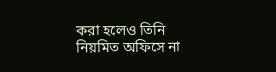করা হলেও তিনি নিয়মিত অফিসে না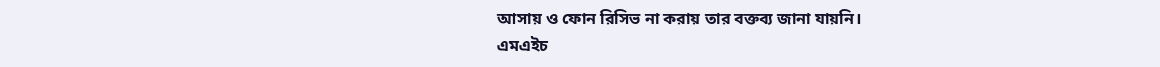আসায় ও ফোন রিসিভ না করায় তার বক্তব্য জানা যায়নি।
এমএইচ